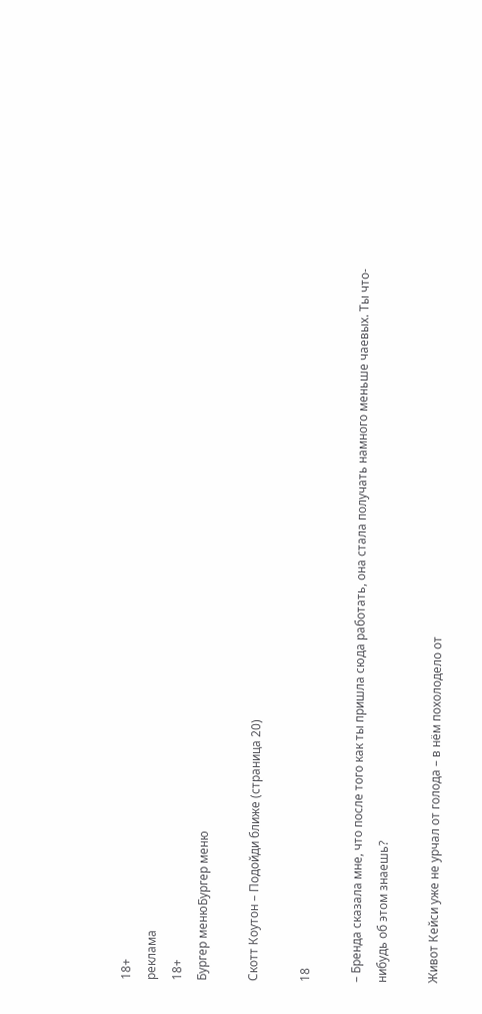18+
реклама
18+
Бургер менюБургер меню

Скотт Коутон – Подойди ближе (страница 20)

18

– Бренда сказала мне, что после того как ты пришла сюда работать, она стала получать намного меньше чаевых. Ты что-нибудь об этом знаешь?

Живот Кейси уже не урчал от голода – в нём похолодело от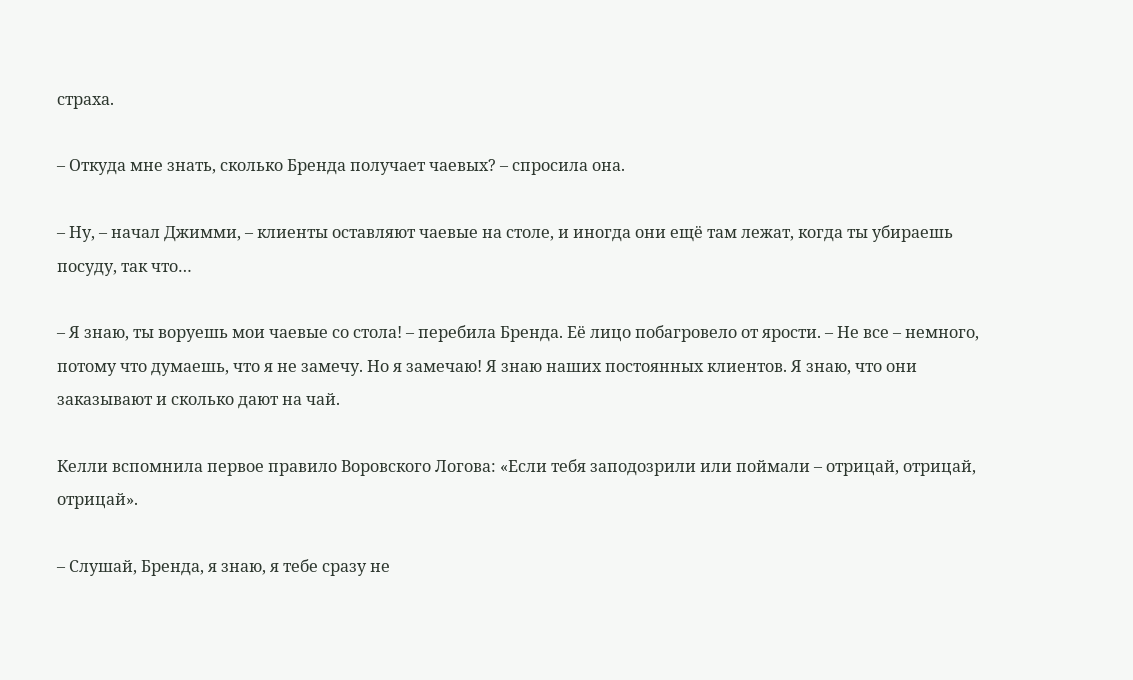страха.

– Откуда мне знать, сколько Бренда получает чаевых? – спросила она.

– Ну, – начал Джимми, – клиенты оставляют чаевые на столе, и иногда они ещё там лежат, когда ты убираешь посуду, так что…

– Я знаю, ты воруешь мои чаевые со стола! – перебила Бренда. Её лицо побагровело от ярости. – Не все – немного, потому что думаешь, что я не замечу. Но я замечаю! Я знаю наших постоянных клиентов. Я знаю, что они заказывают и сколько дают на чай.

Келли вспомнила первое правило Воровского Логова: «Если тебя заподозрили или поймали – отрицай, отрицай, отрицай».

– Слушай, Бренда, я знаю, я тебе сразу не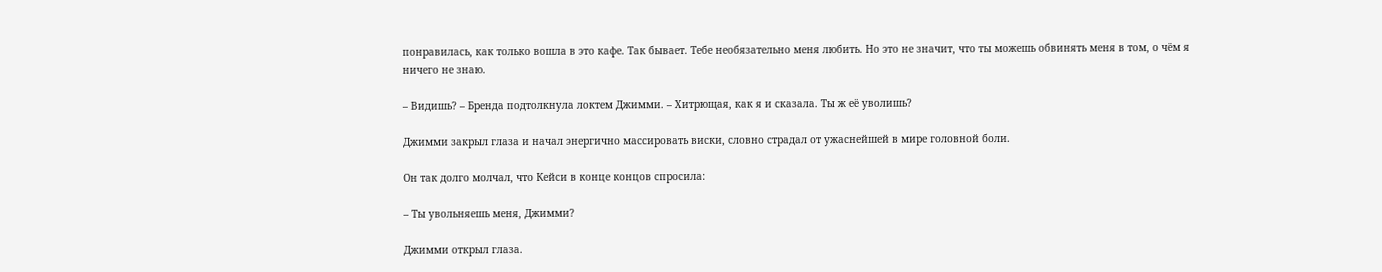понравилась, как только вошла в это кафе. Так бывает. Тебе необязательно меня любить. Но это не значит, что ты можешь обвинять меня в том, о чём я ничего не знаю.

– Видишь? – Бренда подтолкнула локтем Джимми. – Хитрющая, как я и сказала. Ты ж её уволишь?

Джимми закрыл глаза и начал энергично массировать виски, словно страдал от ужаснейшей в мире головной боли.

Он так долго молчал, что Кейси в конце концов спросила:

– Ты увольняешь меня, Джимми?

Джимми открыл глаза.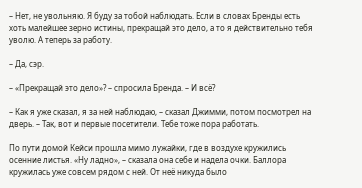– Нет, не увольняю. Я буду за тобой наблюдать. Если в словах Бренды есть хоть малейшее зерно истины, прекращай это дело, а то я действительно тебя уволю. А теперь за работу.

– Да, сэр.

– «Прекращай это дело»? – спросила Бренда. – И всё?

– Как я уже сказал, я за ней наблюдаю, – сказал Джимми, потом посмотрел на дверь. – Так, вот и первые посетители. Тебе тоже пора работать.

По пути домой Кейси прошла мимо лужайки, где в воздухе кружились осенние листья. «Ну ладно», – сказала она себе и надела очки. Баллора кружилась уже совсем рядом с ней. От неё никуда было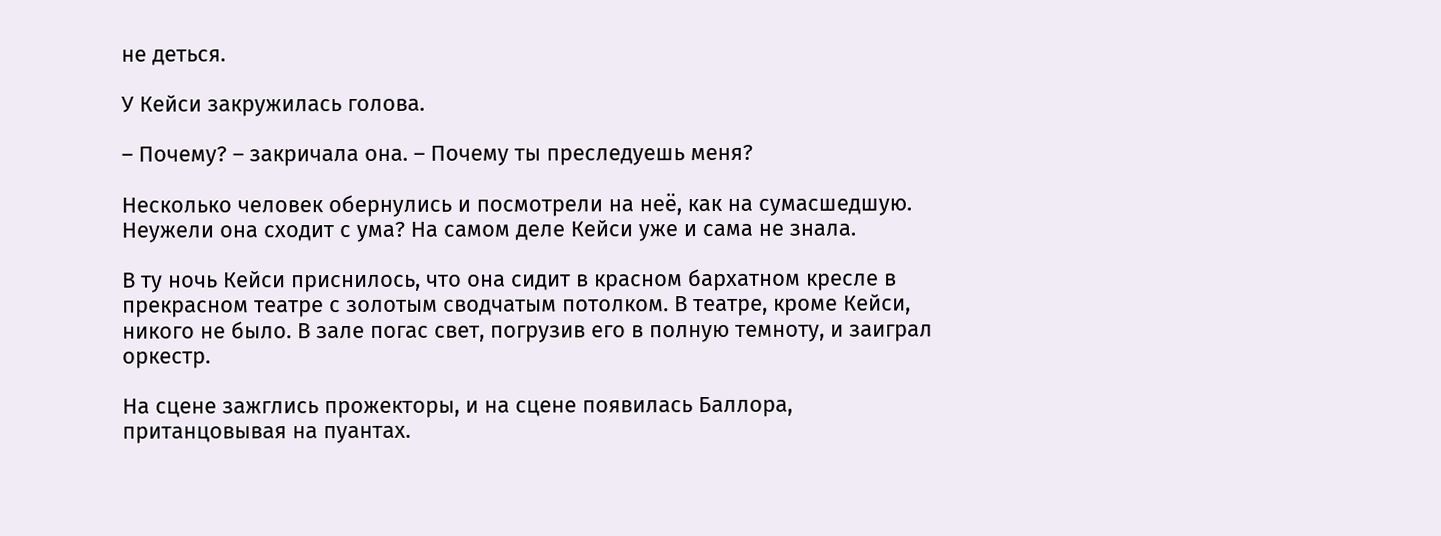не деться.

У Кейси закружилась голова.

– Почему? – закричала она. – Почему ты преследуешь меня?

Несколько человек обернулись и посмотрели на неё, как на сумасшедшую. Неужели она сходит с ума? На самом деле Кейси уже и сама не знала.

В ту ночь Кейси приснилось, что она сидит в красном бархатном кресле в прекрасном театре с золотым сводчатым потолком. В театре, кроме Кейси, никого не было. В зале погас свет, погрузив его в полную темноту, и заиграл оркестр.

На сцене зажглись прожекторы, и на сцене появилась Баллора, пританцовывая на пуантах.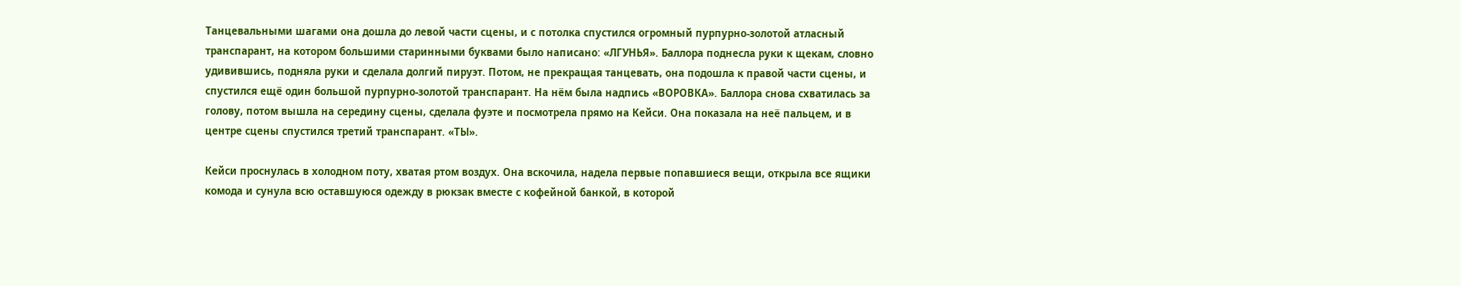Танцевальными шагами она дошла до левой части сцены, и с потолка спустился огромный пурпурно-золотой атласный транспарант, на котором большими старинными буквами было написано: «ЛГУНЬЯ». Баллора поднесла руки к щекам, словно удивившись, подняла руки и сделала долгий пируэт. Потом, не прекращая танцевать, она подошла к правой части сцены, и спустился ещё один большой пурпурно-золотой транспарант. На нём была надпись «ВОРОВКА». Баллора снова схватилась за голову, потом вышла на середину сцены, сделала фуэте и посмотрела прямо на Кейси. Она показала на неё пальцем, и в центре сцены спустился третий транспарант. «ТЫ».

Кейси проснулась в холодном поту, хватая ртом воздух. Она вскочила, надела первые попавшиеся вещи, открыла все ящики комода и сунула всю оставшуюся одежду в рюкзак вместе с кофейной банкой, в которой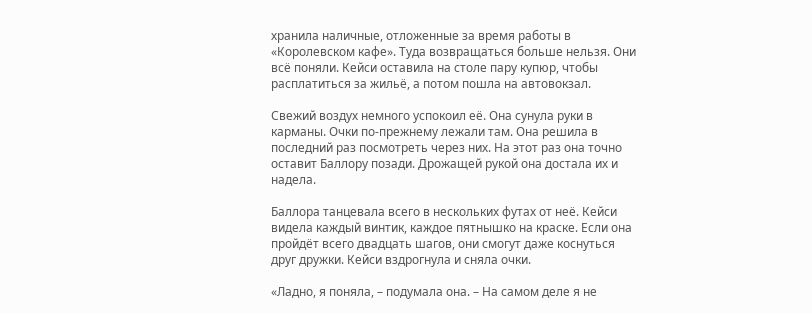хранила наличные, отложенные за время работы в «Королевском кафе». Туда возвращаться больше нельзя. Они всё поняли. Кейси оставила на столе пару купюр, чтобы расплатиться за жильё, а потом пошла на автовокзал.

Свежий воздух немного успокоил её. Она сунула руки в карманы. Очки по-прежнему лежали там. Она решила в последний раз посмотреть через них. На этот раз она точно оставит Баллору позади. Дрожащей рукой она достала их и надела.

Баллора танцевала всего в нескольких футах от неё. Кейси видела каждый винтик, каждое пятнышко на краске. Если она пройдёт всего двадцать шагов, они смогут даже коснуться друг дружки. Кейси вздрогнула и сняла очки.

«Ладно, я поняла, – подумала она. – На самом деле я не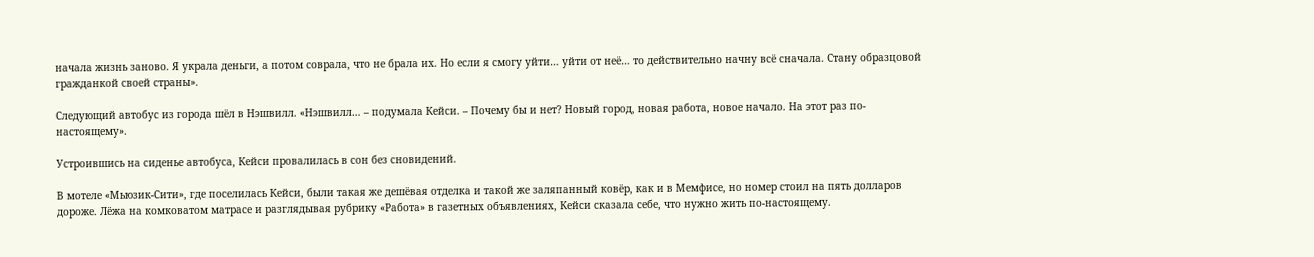начала жизнь заново. Я украла деньги, а потом соврала, что не брала их. Но если я смогу уйти… уйти от неё… то действительно начну всё сначала. Стану образцовой гражданкой своей страны».

Следующий автобус из города шёл в Нэшвилл. «Нэшвилл… – подумала Кейси. – Почему бы и нет? Новый город, новая работа, новое начало. На этот раз по-настоящему».

Устроившись на сиденье автобуса, Кейси провалилась в сон без сновидений.

В мотеле «Мьюзик-Сити», где поселилась Кейси, были такая же дешёвая отделка и такой же заляпанный ковёр, как и в Мемфисе, но номер стоил на пять долларов дороже. Лёжа на комковатом матрасе и разглядывая рубрику «Работа» в газетных объявлениях, Кейси сказала себе, что нужно жить по-настоящему.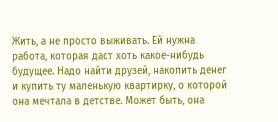Жить, а не просто выживать. Ей нужна работа, которая даст хоть какое-нибудь будущее. Надо найти друзей, накопить денег и купить ту маленькую квартирку, о которой она мечтала в детстве. Может быть, она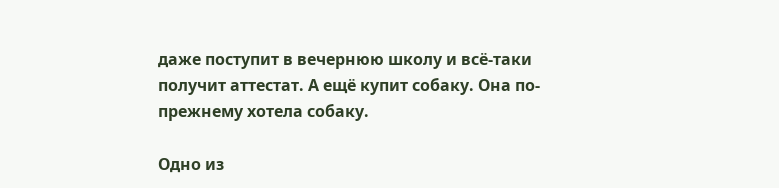даже поступит в вечернюю школу и всё-таки получит аттестат. А ещё купит собаку. Она по-прежнему хотела собаку.

Одно из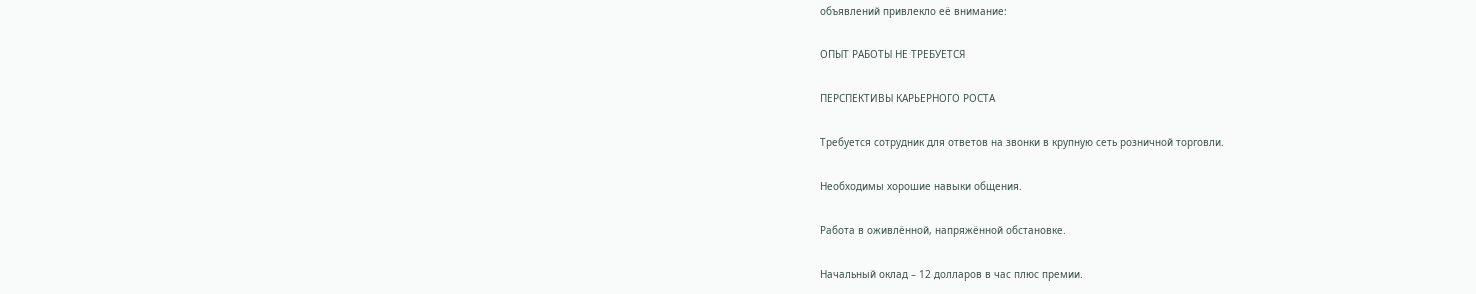объявлений привлекло её внимание:

ОПЫТ РАБОТЫ НЕ ТРЕБУЕТСЯ

ПЕРСПЕКТИВЫ КАРЬЕРНОГО РОСТА

Требуется сотрудник для ответов на звонки в крупную сеть розничной торговли.

Необходимы хорошие навыки общения.

Работа в оживлённой, напряжённой обстановке.

Начальный оклад – 12 долларов в час плюс премии.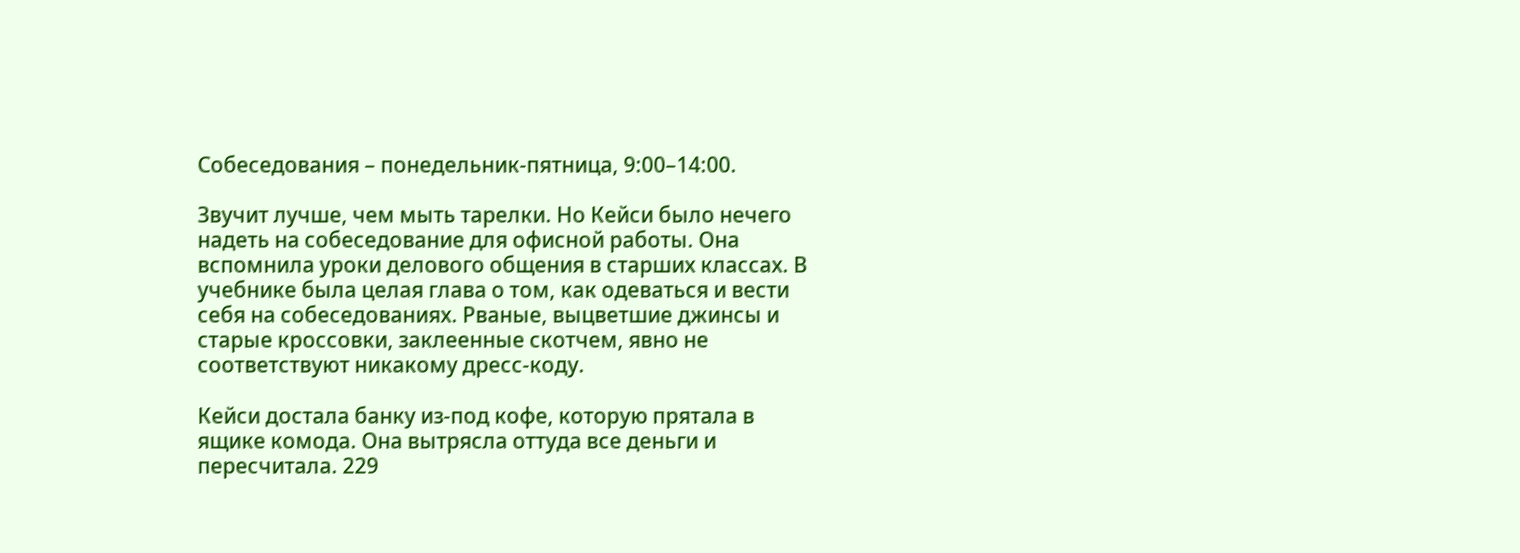Собеседования – понедельник-пятница, 9:00–14:00.

Звучит лучше, чем мыть тарелки. Но Кейси было нечего надеть на собеседование для офисной работы. Она вспомнила уроки делового общения в старших классах. В учебнике была целая глава о том, как одеваться и вести себя на собеседованиях. Рваные, выцветшие джинсы и старые кроссовки, заклеенные скотчем, явно не соответствуют никакому дресс-коду.

Кейси достала банку из-под кофе, которую прятала в ящике комода. Она вытрясла оттуда все деньги и пересчитала. 229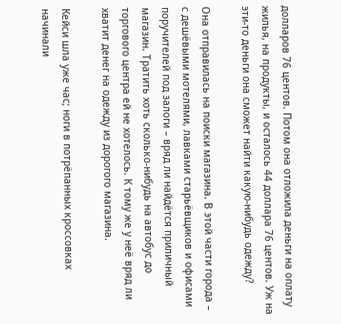долларов 76 центов. Потом она отложила деньги на оплату жилья, на продукты, и осталось 44 доллара 76 центов. Уж на эти-то деньги она сможет найти какую-нибудь одежду?

Она отправилась на поиски магазина. В этой части города – с дешёвыми мотелями, лавками старьёвщиков и офисами поручителей под залоги – вряд ли найдётся приличный магазин. Тратить хоть сколько-нибудь на автобус до торгового центра ей не хотелось. К тому же у неё вряд ли хватит денег на одежду из дорогого магазина.

Кейси шла уже час; ноги в потрёпанных кроссовках начинали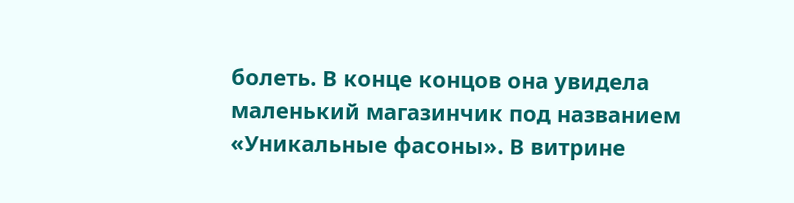болеть. В конце концов она увидела маленький магазинчик под названием «Уникальные фасоны». В витрине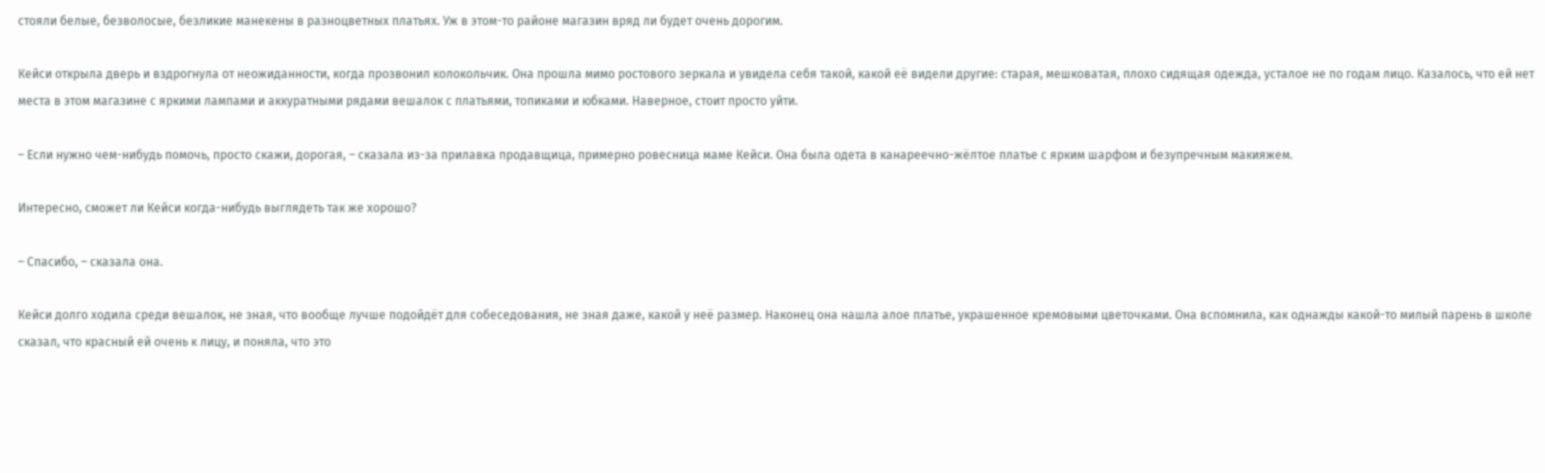стояли белые, безволосые, безликие манекены в разноцветных платьях. Уж в этом-то районе магазин вряд ли будет очень дорогим.

Кейси открыла дверь и вздрогнула от неожиданности, когда прозвонил колокольчик. Она прошла мимо ростового зеркала и увидела себя такой, какой её видели другие: старая, мешковатая, плохо сидящая одежда, усталое не по годам лицо. Казалось, что ей нет места в этом магазине с яркими лампами и аккуратными рядами вешалок с платьями, топиками и юбками. Наверное, стоит просто уйти.

– Если нужно чем-нибудь помочь, просто скажи, дорогая, – сказала из-за прилавка продавщица, примерно ровесница маме Кейси. Она была одета в канареечно-жёлтое платье с ярким шарфом и безупречным макияжем.

Интересно, сможет ли Кейси когда-нибудь выглядеть так же хорошо?

– Спасибо, – сказала она.

Кейси долго ходила среди вешалок, не зная, что вообще лучше подойдёт для собеседования, не зная даже, какой у неё размер. Наконец она нашла алое платье, украшенное кремовыми цветочками. Она вспомнила, как однажды какой-то милый парень в школе сказал, что красный ей очень к лицу, и поняла, что это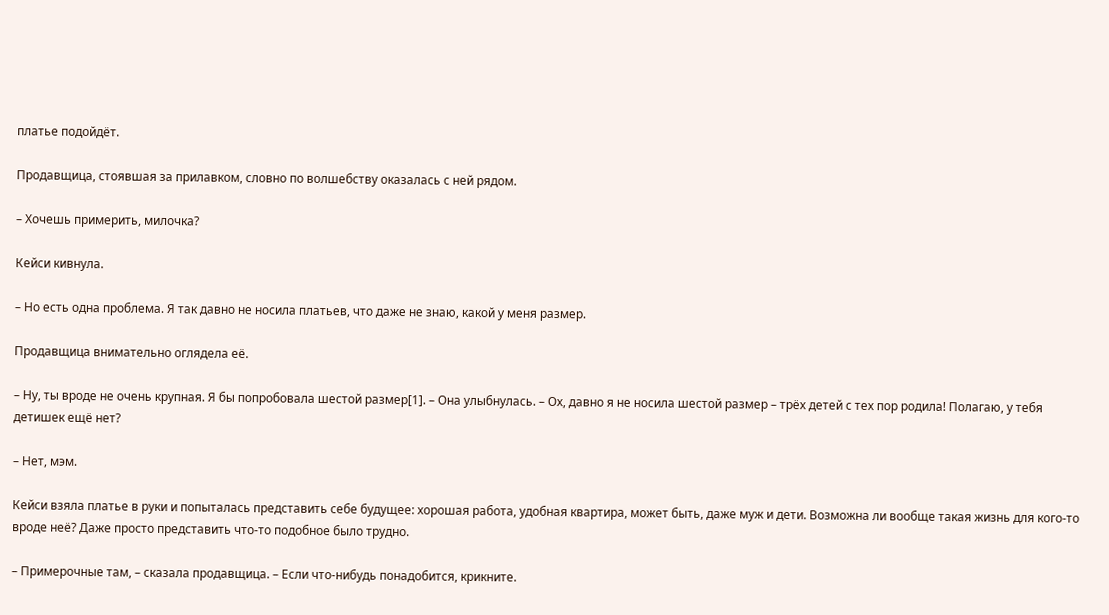платье подойдёт.

Продавщица, стоявшая за прилавком, словно по волшебству оказалась с ней рядом.

– Хочешь примерить, милочка?

Кейси кивнула.

– Но есть одна проблема. Я так давно не носила платьев, что даже не знаю, какой у меня размер.

Продавщица внимательно оглядела её.

– Ну, ты вроде не очень крупная. Я бы попробовала шестой размер[1]. – Она улыбнулась. – Ох, давно я не носила шестой размер – трёх детей с тех пор родила! Полагаю, у тебя детишек ещё нет?

– Нет, мэм.

Кейси взяла платье в руки и попыталась представить себе будущее: хорошая работа, удобная квартира, может быть, даже муж и дети. Возможна ли вообще такая жизнь для кого-то вроде неё? Даже просто представить что-то подобное было трудно.

– Примерочные там, – сказала продавщица. – Если что-нибудь понадобится, крикните.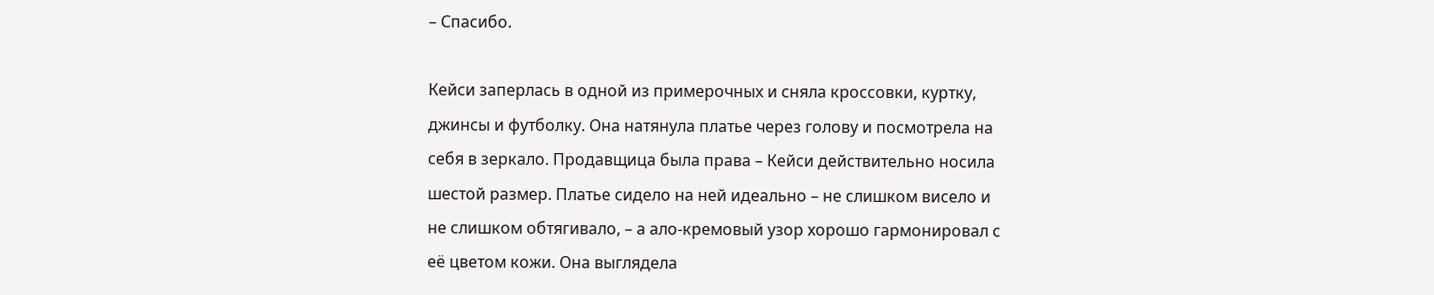– Спасибо.

Кейси заперлась в одной из примерочных и сняла кроссовки, куртку, джинсы и футболку. Она натянула платье через голову и посмотрела на себя в зеркало. Продавщица была права – Кейси действительно носила шестой размер. Платье сидело на ней идеально – не слишком висело и не слишком обтягивало, – а ало-кремовый узор хорошо гармонировал с её цветом кожи. Она выглядела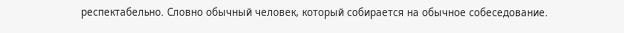респектабельно. Словно обычный человек, который собирается на обычное собеседование.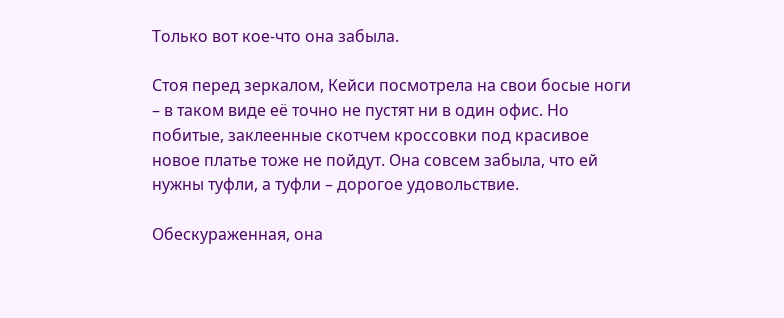Только вот кое-что она забыла.

Стоя перед зеркалом, Кейси посмотрела на свои босые ноги – в таком виде её точно не пустят ни в один офис. Но побитые, заклеенные скотчем кроссовки под красивое новое платье тоже не пойдут. Она совсем забыла, что ей нужны туфли, а туфли – дорогое удовольствие.

Обескураженная, она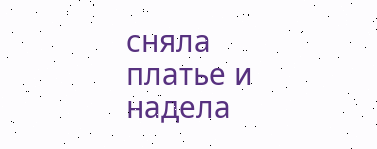сняла платье и надела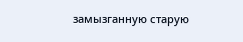замызганную старую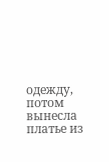одежду, потом вынесла платье из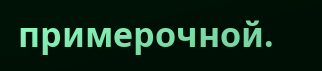примерочной.